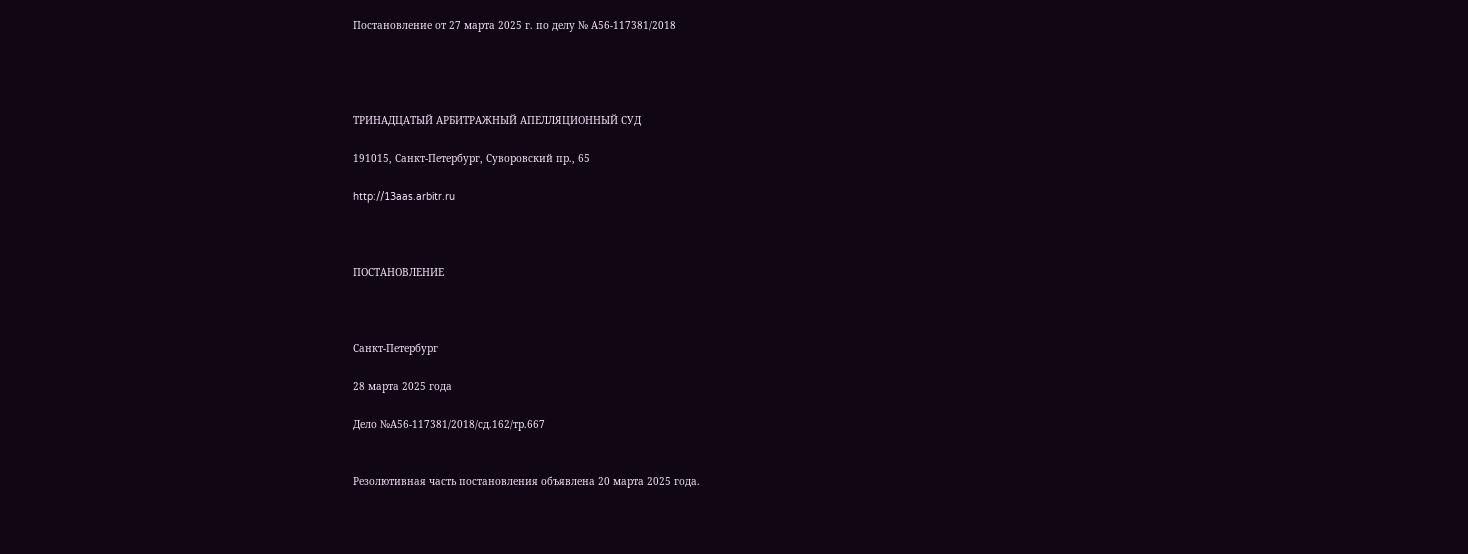Постановление от 27 марта 2025 г. по делу № А56-117381/2018




ТРИНАДЦАТЫЙ АРБИТРАЖНЫЙ АПЕЛЛЯЦИОННЫЙ СУД

191015, Санкт-Петербург, Суворовский пр., 65

http://13aas.arbitr.ru



ПОСТАНОВЛЕНИЕ



Санкт-Петербург

28 марта 2025 года

Дело №А56-117381/2018/сд.162/тр.667


Резолютивная часть постановления объявлена 20 марта 2025 года.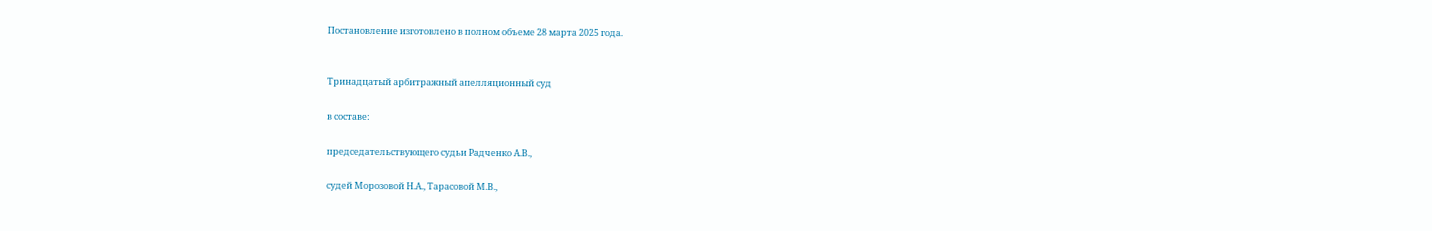Постановление изготовлено в полном объеме 28 марта 2025 года.


Тринадцатый арбитражный апелляционный суд

в составе:

председательствующего судьи Радченко А.В.,

судей Морозовой Н.А., Тарасовой М.В.,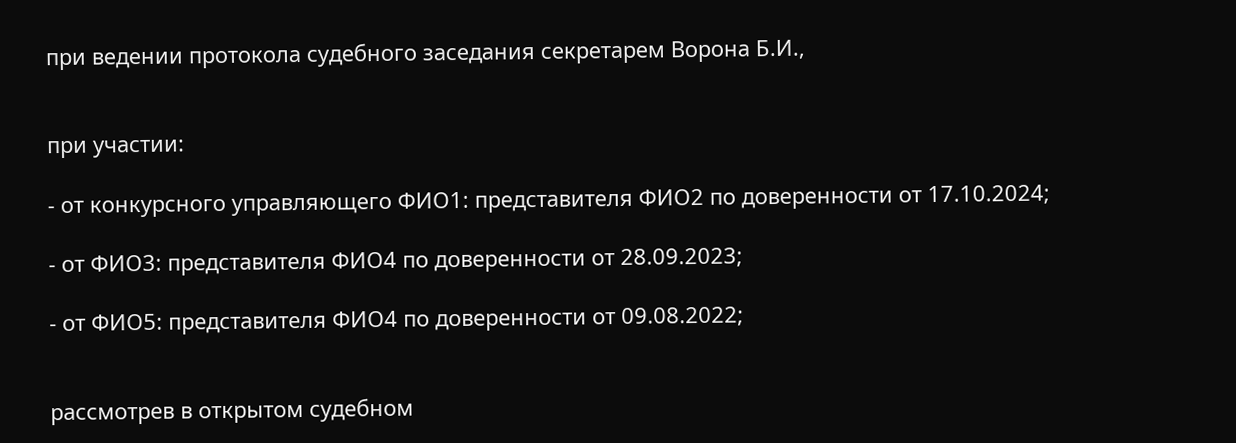при ведении протокола судебного заседания секретарем Ворона Б.И.,


при участии:

- от конкурсного управляющего ФИО1: представителя ФИО2 по доверенности от 17.10.2024;

- от ФИО3: представителя ФИО4 по доверенности от 28.09.2023;

- от ФИО5: представителя ФИО4 по доверенности от 09.08.2022;


рассмотрев в открытом судебном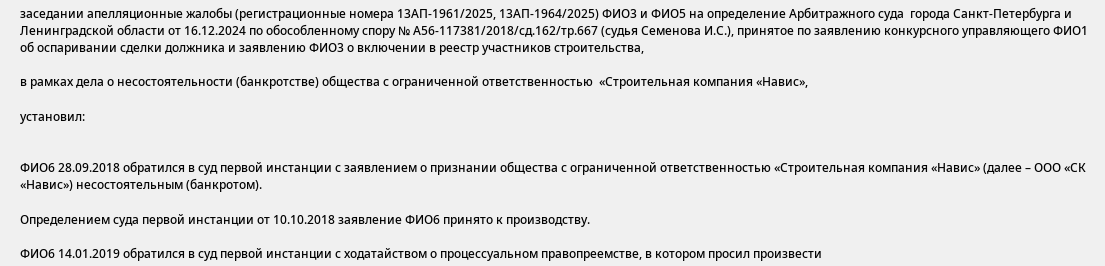заседании апелляционные жалобы (регистрационные номера 13АП-1961/2025, 13АП-1964/2025) ФИО3 и ФИО5 на определение Арбитражного суда  города Санкт-Петербурга и Ленинградской области от 16.12.2024 по обособленному спору № А56-117381/2018/сд.162/тр.667 (судья Семенова И.С.), принятое по заявлению конкурсного управляющего ФИО1 об оспаривании сделки должника и заявлению ФИО3 о включении в реестр участников строительства,

в рамках дела о несостоятельности (банкротстве) общества с ограниченной ответственностью  «Строительная компания «Навис»,

установил:


ФИО6 28.09.2018 обратился в суд первой инстанции с заявлением о признании общества с ограниченной ответственностью «Строительная компания «Навис» (далее – ООО «СК «Навис») несостоятельным (банкротом).

Определением суда первой инстанции от 10.10.2018 заявление ФИО6 принято к производству.

ФИО6 14.01.2019 обратился в суд первой инстанции с ходатайством о процессуальном правопреемстве, в котором просил произвести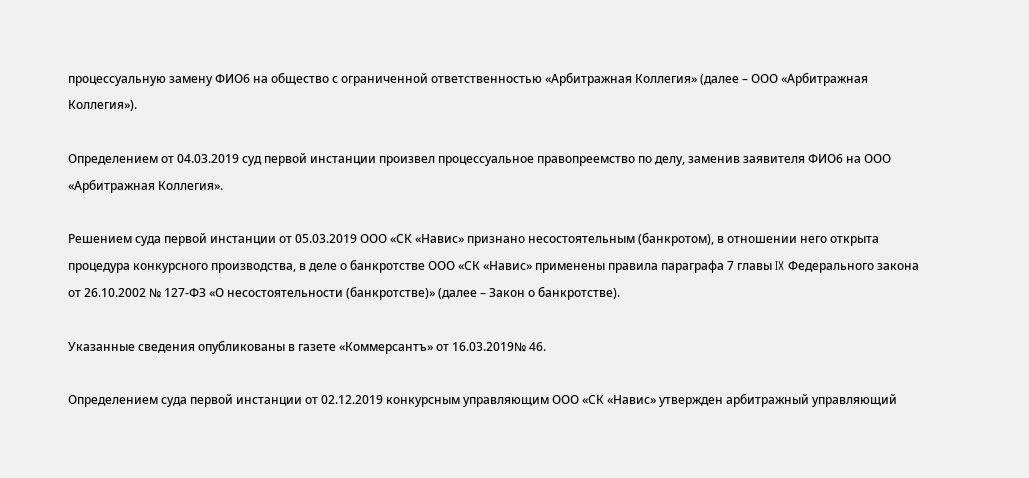процессуальную замену ФИО6 на общество с ограниченной ответственностью «Арбитражная Коллегия» (далее – ООО «Арбитражная Коллегия»).

Определением от 04.03.2019 суд первой инстанции произвел процессуальное правопреемство по делу, заменив заявителя ФИО6 на ООО «Арбитражная Коллегия».

Решением суда первой инстанции от 05.03.2019 ООО «СК «Навис» признано несостоятельным (банкротом), в отношении него открыта процедура конкурсного производства, в деле о банкротстве ООО «СК «Навис» применены правила параграфа 7 главы IX Федерального закона от 26.10.2002 № 127-ФЗ «О несостоятельности (банкротстве)» (далее – Закон о банкротстве).

Указанные сведения опубликованы в газете «Коммерсантъ» от 16.03.2019№ 46.

Определением суда первой инстанции от 02.12.2019 конкурсным управляющим ООО «СК «Навис» утвержден арбитражный управляющий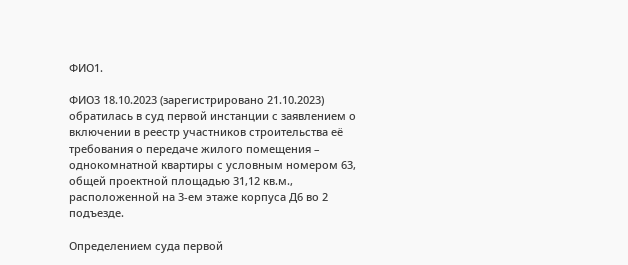ФИО1.

ФИО3 18.10.2023 (зарегистрировано 21.10.2023) обратилась в суд первой инстанции с заявлением о включении в реестр участников строительства её требования о передаче жилого помещения – однокомнатной квартиры с условным номером 63, общей проектной площадью 31,12 кв.м., расположенной на 3-ем этаже корпуса Д6 во 2 подъезде.

Определением суда первой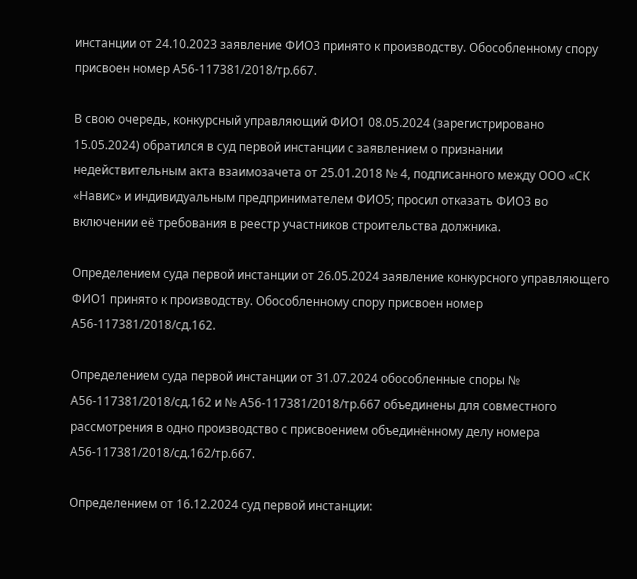инстанции от 24.10.2023 заявление ФИО3 принято к производству. Обособленному спору присвоен номер А56-117381/2018/тр.667.

В свою очередь, конкурсный управляющий ФИО1 08.05.2024 (зарегистрировано 15.05.2024) обратился в суд первой инстанции с заявлением о признании недействительным акта взаимозачета от 25.01.2018 № 4, подписанного между ООО «СК «Навис» и индивидуальным предпринимателем ФИО5; просил отказать ФИО3 во включении её требования в реестр участников строительства должника.

Определением суда первой инстанции от 26.05.2024 заявление конкурсного управляющего ФИО1 принято к производству. Обособленному спору присвоен номер А56-117381/2018/сд.162.

Определением суда первой инстанции от 31.07.2024 обособленные споры № А56-117381/2018/сд.162 и № А56-117381/2018/тр.667 объединены для совместного рассмотрения в одно производство с присвоением объединённому делу номера А56-117381/2018/сд.162/тр.667.

Определением от 16.12.2024 суд первой инстанции: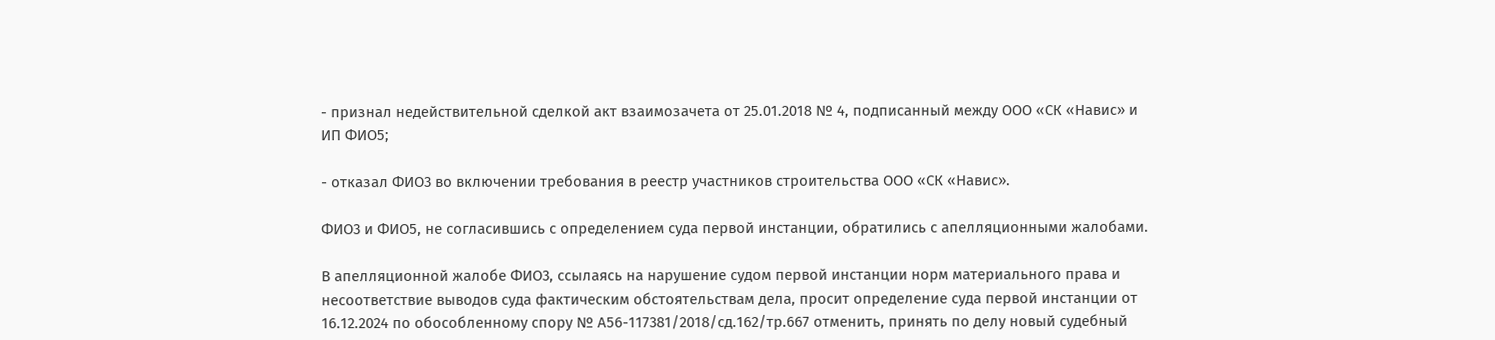- признал недействительной сделкой акт взаимозачета от 25.01.2018 № 4, подписанный между ООО «СК «Навис» и ИП ФИО5;

- отказал ФИО3 во включении требования в реестр участников строительства ООО «СК «Навис».

ФИО3 и ФИО5, не согласившись с определением суда первой инстанции, обратились с апелляционными жалобами.

В апелляционной жалобе ФИО3, ссылаясь на нарушение судом первой инстанции норм материального права и несоответствие выводов суда фактическим обстоятельствам дела, просит определение суда первой инстанции от  16.12.2024 по обособленному спору № А56-117381/2018/сд.162/тр.667 отменить, принять по делу новый судебный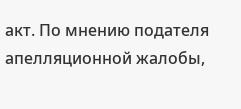акт. По мнению подателя апелляционной жалобы,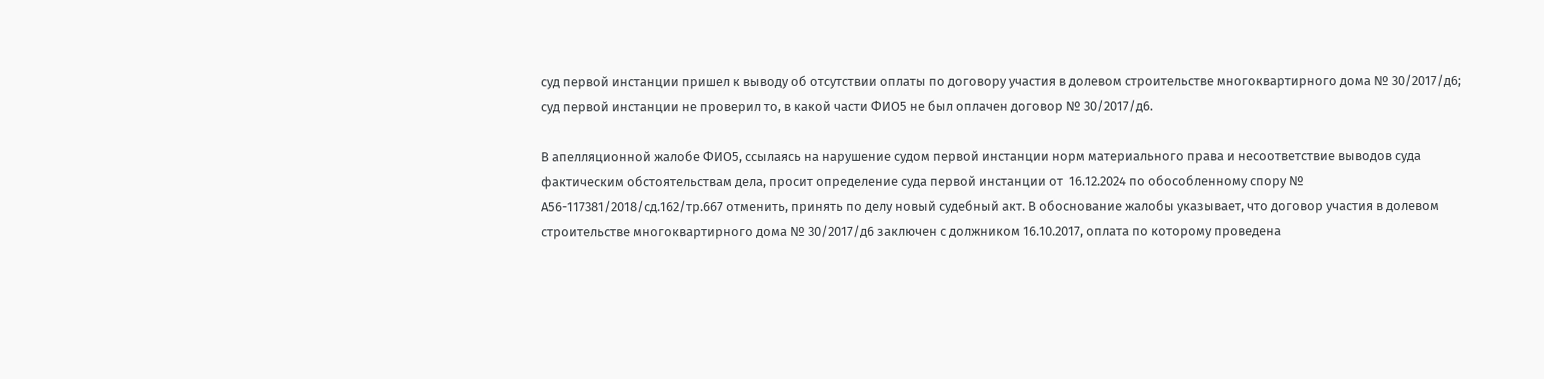суд первой инстанции пришел к выводу об отсутствии оплаты по договору участия в долевом строительстве многоквартирного дома № 30/2017/д6; суд первой инстанции не проверил то, в какой части ФИО5 не был оплачен договор № 30/2017/д6.

В апелляционной жалобе ФИО5, ссылаясь на нарушение судом первой инстанции норм материального права и несоответствие выводов суда фактическим обстоятельствам дела, просит определение суда первой инстанции от  16.12.2024 по обособленному спору № А56-117381/2018/сд.162/тр.667 отменить, принять по делу новый судебный акт. В обоснование жалобы указывает, что договор участия в долевом строительстве многоквартирного дома № 30/2017/д6 заключен с должником 16.10.2017, оплата по которому проведена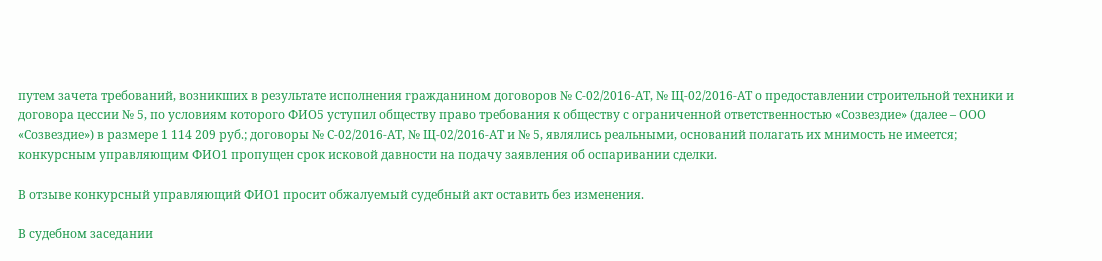путем зачета требований, возникших в результате исполнения гражданином договоров № С-02/2016-АТ, № Щ-02/2016-АТ о предоставлении строительной техники и договора цессии № 5, по условиям которого ФИО5 уступил обществу право требования к обществу с ограниченной ответственностью «Созвездие» (далее – ООО «Созвездие») в размере 1 114 209 руб.; договоры № С-02/2016-АТ, № Щ-02/2016-АТ и № 5, являлись реальными, оснований полагать их мнимость не имеется; конкурсным управляющим ФИО1 пропущен срок исковой давности на подачу заявления об оспаривании сделки.

В отзыве конкурсный управляющий ФИО1 просит обжалуемый судебный акт оставить без изменения.

В судебном заседании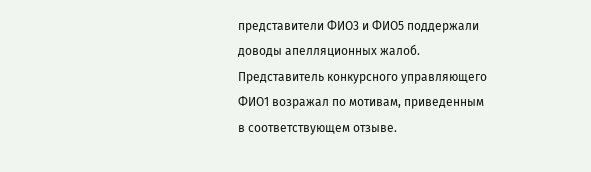представители ФИО3 и ФИО5 поддержали доводы апелляционных жалоб. Представитель конкурсного управляющего ФИО1 возражал по мотивам, приведенным в соответствующем отзыве.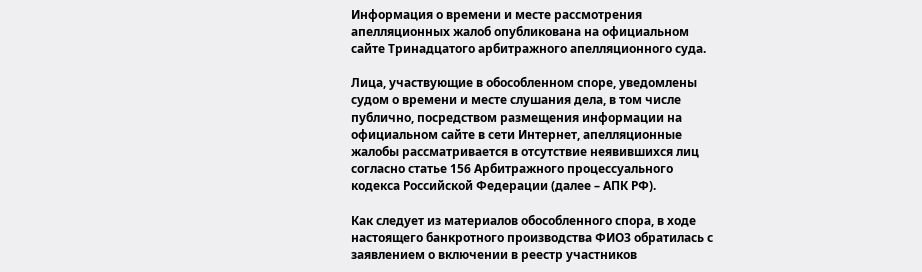Информация о времени и месте рассмотрения апелляционных жалоб опубликована на официальном сайте Тринадцатого арбитражного апелляционного суда.

Лица, участвующие в обособленном споре, уведомлены судом о времени и месте слушания дела, в том числе публично, посредством размещения информации на официальном сайте в сети Интернет, апелляционные жалобы рассматривается в отсутствие неявившихся лиц согласно статье 156 Арбитражного процессуального кодекса Российской Федерации (далее – АПК РФ).

Как следует из материалов обособленного спора, в ходе настоящего банкротного производства ФИО3 обратилась с заявлением о включении в реестр участников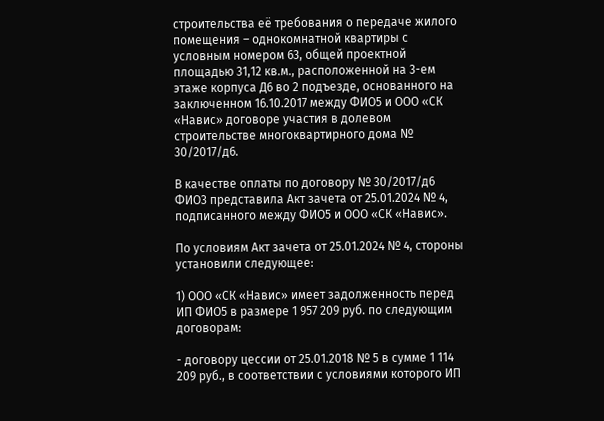строительства её требования о передаче жилого помещения – однокомнатной квартиры с условным номером 63, общей проектной площадью 31,12 кв.м., расположенной на 3-ем этаже корпуса Д6 во 2 подъезде, основанного на заключенном 16.10.2017 между ФИО5 и ООО «СК «Навис» договоре участия в долевом строительстве многоквартирного дома № 30/2017/д6.

В качестве оплаты по договору № 30/2017/д6 ФИО3 представила Акт зачета от 25.01.2024 № 4, подписанного между ФИО5 и ООО «СК «Навис».

По условиям Акт зачета от 25.01.2024 № 4, стороны установили следующее:

1) ООО «СК «Навис» имеет задолженность перед ИП ФИО5 в размере 1 957 209 руб. по следующим договорам:

- договору цессии от 25.01.2018 № 5 в сумме 1 114 209 руб., в соответствии с условиями которого ИП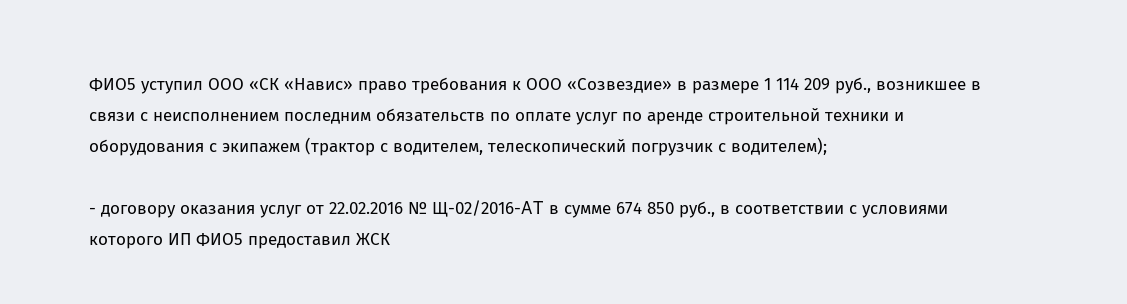ФИО5 уступил ООО «СК «Навис» право требования к ООО «Созвездие» в размере 1 114 209 руб., возникшее в связи с неисполнением последним обязательств по оплате услуг по аренде строительной техники и оборудования с экипажем (трактор с водителем, телескопический погрузчик с водителем);

- договору оказания услуг от 22.02.2016 № Щ-02/2016-AT в сумме 674 850 руб., в соответствии с условиями которого ИП ФИО5 предоставил ЖСК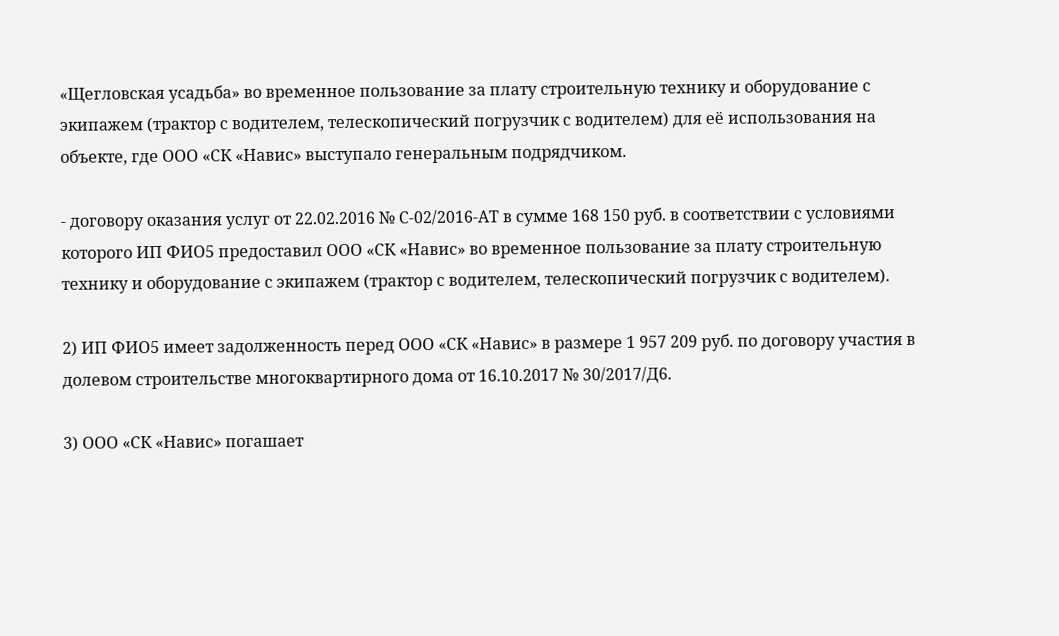«Щегловская усадьба» во временное пользование за плату строительную технику и оборудование с экипажем (трактор с водителем, телескопический погрузчик с водителем) для её использования на объекте, где ООО «СК «Навис» выступало генеральным подрядчиком.

- договору оказания услуг от 22.02.2016 № С-02/2016-АТ в сумме 168 150 руб. в соответствии с условиями которого ИП ФИО5 предоставил ООО «СК «Навис» во временное пользование за плату строительную технику и оборудование с экипажем (трактор с водителем, телескопический погрузчик с водителем).

2) ИП ФИО5 имеет задолженность перед ООО «СК «Навис» в размере 1 957 209 руб. по договору участия в долевом строительстве многоквартирного дома от 16.10.2017 № 30/2017/Д6.

3) ООО «СК «Навис» погашает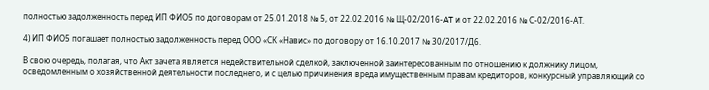полностью задолженность перед ИП ФИО5 по договорам от 25.01.2018 № 5, от 22.02.2016 № Щ-02/2016-AT и от 22.02.2016 № С-02/2016-АТ.

4) ИП ФИО5 погашает полностью задолженность перед ООО «СК «Навис» по договору от 16.10.2017 № 30/2017/Д6.

В свою очередь, полагая, что Акт зачета является недействительной сделкой, заключенной заинтересованным по отношению к должнику лицом, осведомленным о хозяйственной деятельности последнего, и с целью причинения вреда имущественным правам кредиторов, конкурсный управляющий со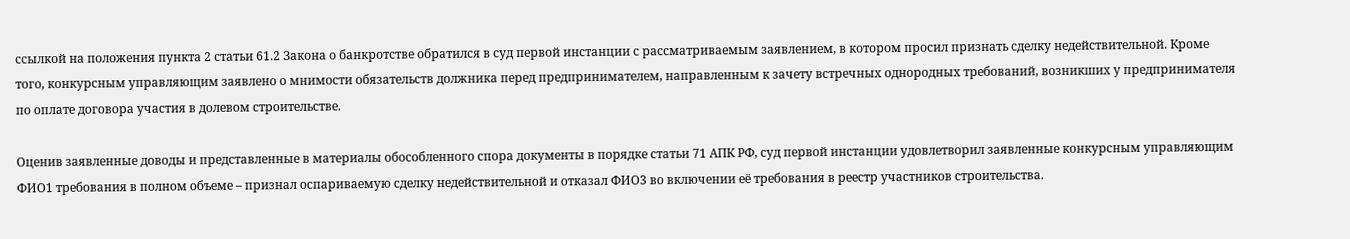ссылкой на положения пункта 2 статьи 61.2 Закона о банкротстве обратился в суд первой инстанции с рассматриваемым заявлением, в котором просил признать сделку недействительной. Кроме того, конкурсным управляющим заявлено о мнимости обязательств должника перед предпринимателем, направленным к зачету встречных однородных требований, возникших у предпринимателя по оплате договора участия в долевом строительстве.

Оценив заявленные доводы и представленные в материалы обособленного спора документы в порядке статьи 71 АПК РФ, суд первой инстанции удовлетворил заявленные конкурсным управляющим ФИО1 требования в полном объеме – признал оспариваемую сделку недействительной и отказал ФИО3 во включении её требования в реестр участников строительства.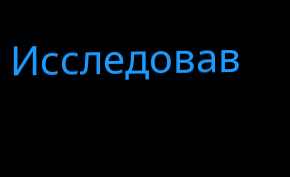Исследовав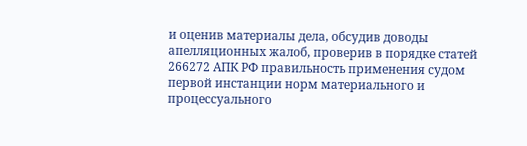и оценив материалы дела, обсудив доводы апелляционных жалоб, проверив в порядке статей 266272 АПК РФ правильность применения судом первой инстанции норм материального и процессуального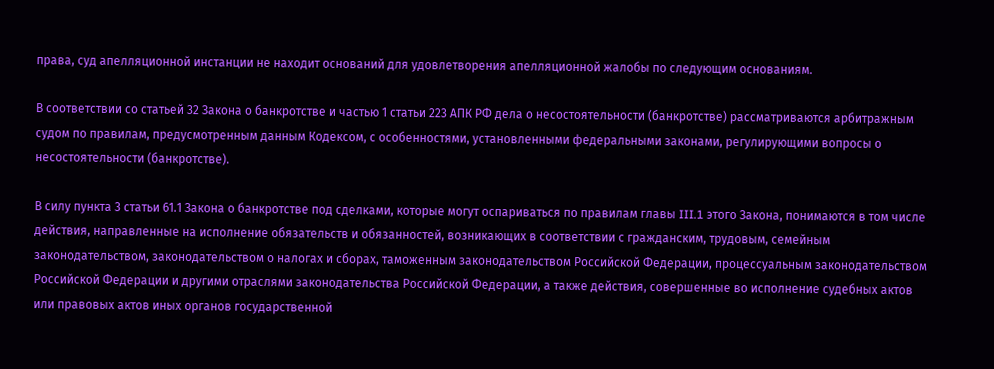права, суд апелляционной инстанции не находит оснований для удовлетворения апелляционной жалобы по следующим основаниям.

В соответствии со статьей 32 Закона о банкротстве и частью 1 статьи 223 АПК РФ дела о несостоятельности (банкротстве) рассматриваются арбитражным судом по правилам, предусмотренным данным Кодексом, с особенностями, установленными федеральными законами, регулирующими вопросы о несостоятельности (банкротстве).

В силу пункта 3 статьи 61.1 Закона о банкротстве под сделками, которые могут оспариваться по правилам главы III.1 этого Закона, понимаются в том числе действия, направленные на исполнение обязательств и обязанностей, возникающих в соответствии с гражданским, трудовым, семейным законодательством, законодательством о налогах и сборах, таможенным законодательством Российской Федерации, процессуальным законодательством Российской Федерации и другими отраслями законодательства Российской Федерации, а также действия, совершенные во исполнение судебных актов или правовых актов иных органов государственной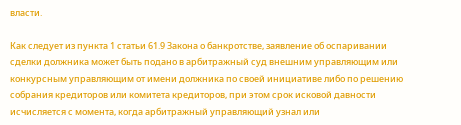власти.

Как следует из пункта 1 статьи 61.9 Закона о банкротстве, заявление об оспаривании сделки должника может быть подано в арбитражный суд внешним управляющим или конкурсным управляющим от имени должника по своей инициативе либо по решению собрания кредиторов или комитета кредиторов, при этом срок исковой давности исчисляется с момента, когда арбитражный управляющий узнал или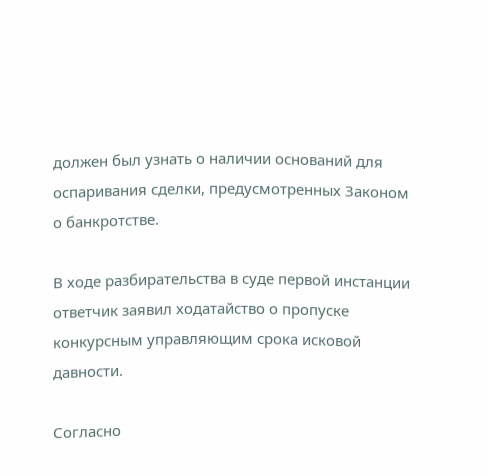должен был узнать о наличии оснований для оспаривания сделки, предусмотренных Законом о банкротстве.

В ходе разбирательства в суде первой инстанции ответчик заявил ходатайство о пропуске конкурсным управляющим срока исковой давности.

Согласно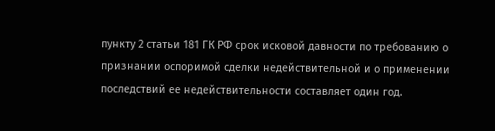пункту 2 статьи 181 ГК РФ срок исковой давности по требованию о признании оспоримой сделки недействительной и о применении последствий ее недействительности составляет один год.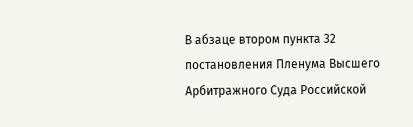В абзаце втором пункта 32 постановления Пленума Высшего Арбитражного Суда Российской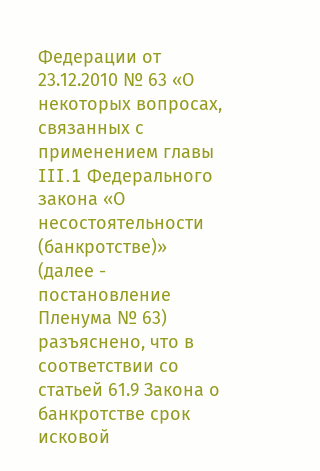Федерации от 23.12.2010 № 63 «О некоторых вопросах, связанных с применением главы III.1 Федерального закона «О несостоятельности (банкротстве)» (далее - постановление Пленума № 63) разъяснено, что в соответствии со статьей 61.9 Закона о банкротстве срок исковой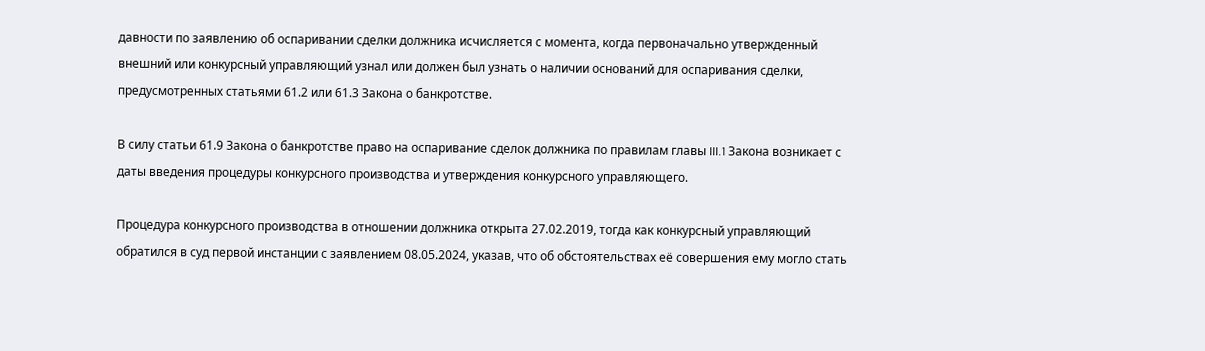давности по заявлению об оспаривании сделки должника исчисляется с момента, когда первоначально утвержденный внешний или конкурсный управляющий узнал или должен был узнать о наличии оснований для оспаривания сделки, предусмотренных статьями 61.2 или 61.3 Закона о банкротстве.

В силу статьи 61.9 Закона о банкротстве право на оспаривание сделок должника по правилам главы III.1 Закона возникает с даты введения процедуры конкурсного производства и утверждения конкурсного управляющего.

Процедура конкурсного производства в отношении должника открыта 27.02.2019, тогда как конкурсный управляющий обратился в суд первой инстанции с заявлением 08.05.2024, указав, что об обстоятельствах её совершения ему могло стать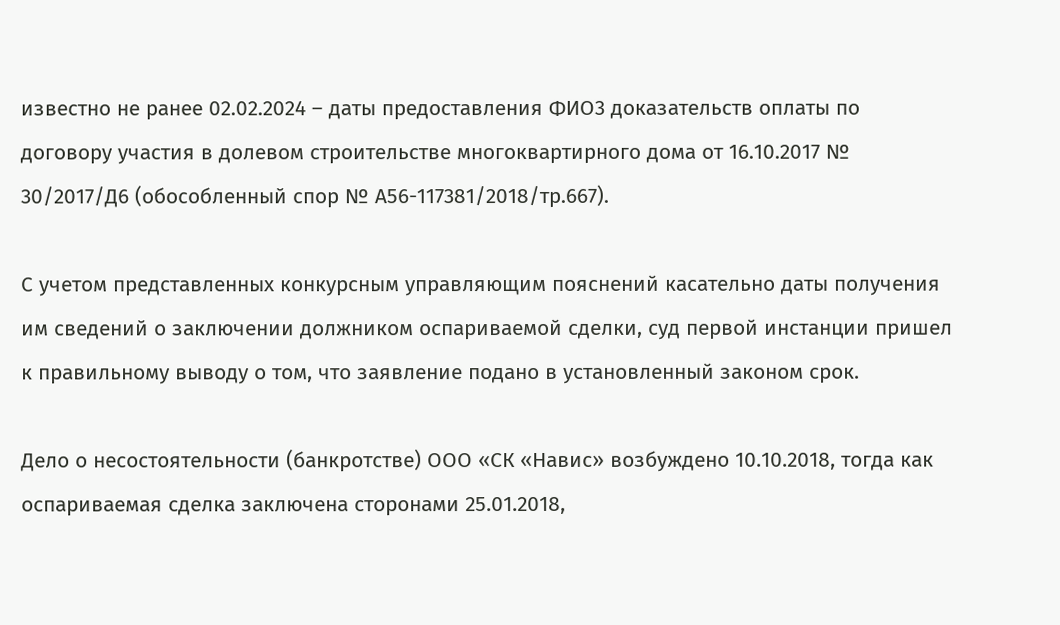известно не ранее 02.02.2024 – даты предоставления ФИО3 доказательств оплаты по договору участия в долевом строительстве многоквартирного дома от 16.10.2017 № 30/2017/Д6 (обособленный спор № А56-117381/2018/тр.667).

С учетом представленных конкурсным управляющим пояснений касательно даты получения им сведений о заключении должником оспариваемой сделки, суд первой инстанции пришел к правильному выводу о том, что заявление подано в установленный законом срок.

Дело о несостоятельности (банкротстве) ООО «СК «Навис» возбуждено 10.10.2018, тогда как оспариваемая сделка заключена сторонами 25.01.2018,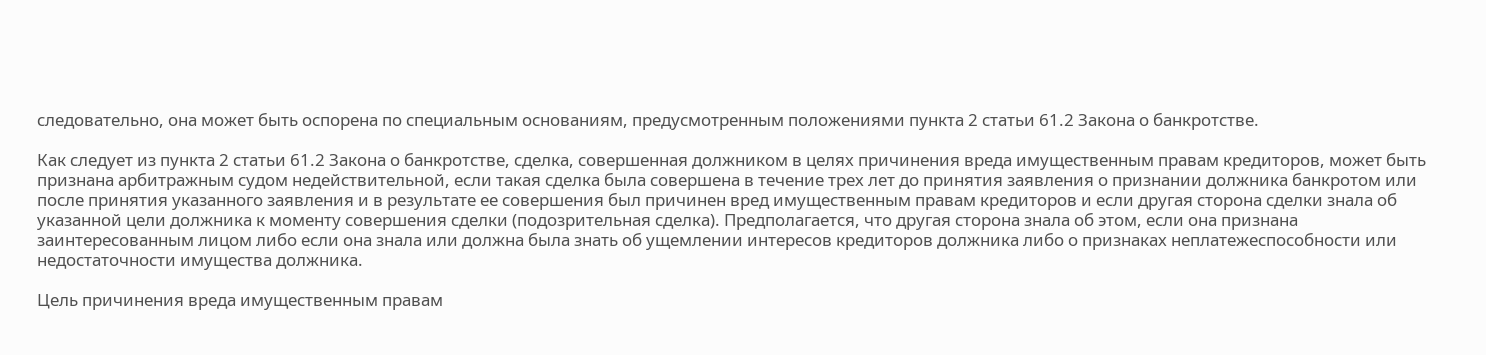следовательно, она может быть оспорена по специальным основаниям, предусмотренным положениями пункта 2 статьи 61.2 Закона о банкротстве.

Как следует из пункта 2 статьи 61.2 Закона о банкротстве, сделка, совершенная должником в целях причинения вреда имущественным правам кредиторов, может быть признана арбитражным судом недействительной, если такая сделка была совершена в течение трех лет до принятия заявления о признании должника банкротом или после принятия указанного заявления и в результате ее совершения был причинен вред имущественным правам кредиторов и если другая сторона сделки знала об указанной цели должника к моменту совершения сделки (подозрительная сделка). Предполагается, что другая сторона знала об этом, если она признана заинтересованным лицом либо если она знала или должна была знать об ущемлении интересов кредиторов должника либо о признаках неплатежеспособности или недостаточности имущества должника.

Цель причинения вреда имущественным правам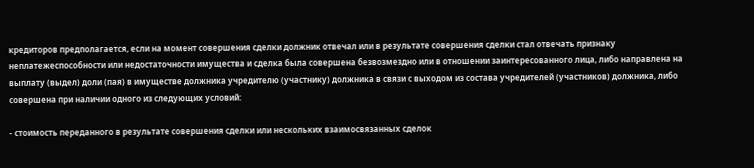кредиторов предполагается, если на момент совершения сделки должник отвечал или в результате совершения сделки стал отвечать признаку неплатежеспособности или недостаточности имущества и сделка была совершена безвозмездно или в отношении заинтересованного лица, либо направлена на выплату (выдел) доли (пая) в имуществе должника учредителю (участнику) должника в связи с выходом из состава учредителей (участников) должника, либо совершена при наличии одного из следующих условий:

- стоимость переданного в результате совершения сделки или нескольких взаимосвязанных сделок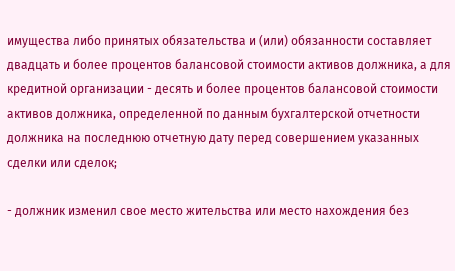имущества либо принятых обязательства и (или) обязанности составляет двадцать и более процентов балансовой стоимости активов должника, а для кредитной организации - десять и более процентов балансовой стоимости активов должника, определенной по данным бухгалтерской отчетности должника на последнюю отчетную дату перед совершением указанных сделки или сделок;

- должник изменил свое место жительства или место нахождения без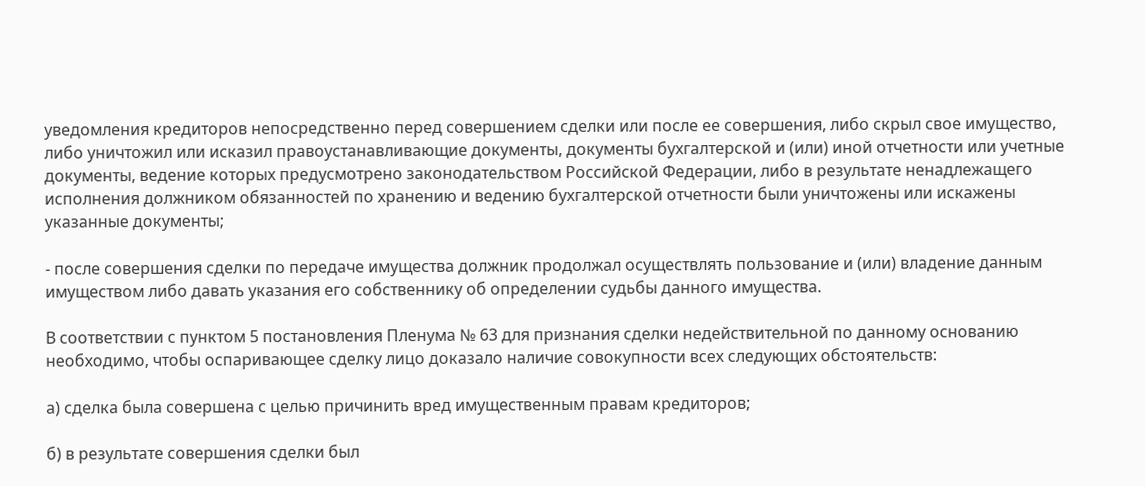уведомления кредиторов непосредственно перед совершением сделки или после ее совершения, либо скрыл свое имущество, либо уничтожил или исказил правоустанавливающие документы, документы бухгалтерской и (или) иной отчетности или учетные документы, ведение которых предусмотрено законодательством Российской Федерации, либо в результате ненадлежащего исполнения должником обязанностей по хранению и ведению бухгалтерской отчетности были уничтожены или искажены указанные документы;

- после совершения сделки по передаче имущества должник продолжал осуществлять пользование и (или) владение данным имуществом либо давать указания его собственнику об определении судьбы данного имущества.

В соответствии с пунктом 5 постановления Пленума № 63 для признания сделки недействительной по данному основанию необходимо, чтобы оспаривающее сделку лицо доказало наличие совокупности всех следующих обстоятельств:

а) сделка была совершена с целью причинить вред имущественным правам кредиторов;

б) в результате совершения сделки был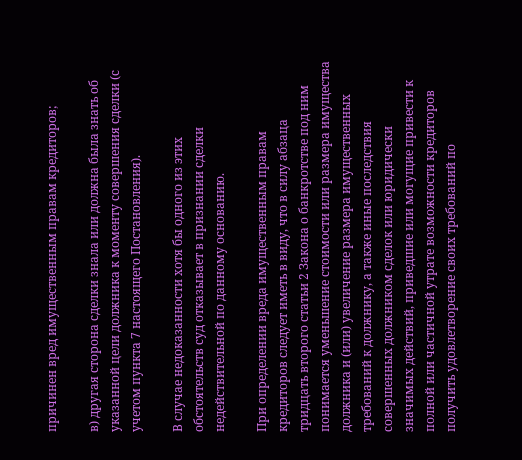причинен вред имущественным правам кредиторов;

в) другая сторона сделки знала или должна была знать об указанной цели должника к моменту совершения сделки (с учетом пункта 7 настоящего Постановления).

В случае недоказанности хотя бы одного из этих обстоятельств суд отказывает в признании сделки недействительной по данному основанию.

При определении вреда имущественным правам кредиторов следует иметь в виду, что в силу абзаца тридцать второго статьи 2 Закона о банкротстве под ним понимается уменьшение стоимости или размера имущества должника и (или) увеличение размера имущественных требований к должнику, а также иные последствия совершенных должником сделок или юридически значимых действий, приведшие или могущие привести к полной или частичной утрате возможности кредиторов получить удовлетворение своих требований по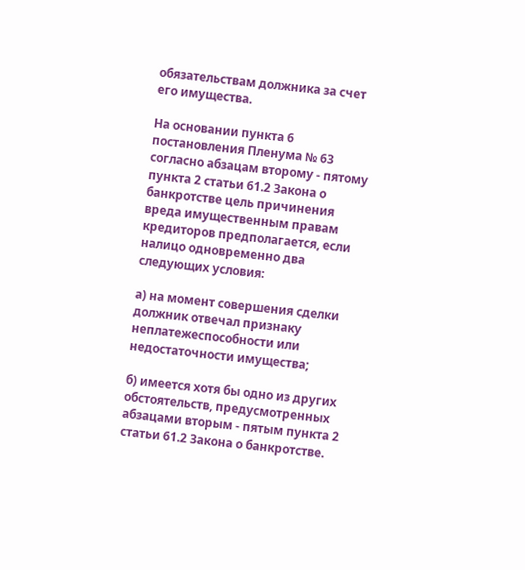обязательствам должника за счет его имущества.

На основании пункта 6 постановления Пленума № 63 согласно абзацам второму - пятому пункта 2 статьи 61.2 Закона о банкротстве цель причинения вреда имущественным правам кредиторов предполагается, если налицо одновременно два следующих условия:

а) на момент совершения сделки должник отвечал признаку неплатежеспособности или недостаточности имущества;

б) имеется хотя бы одно из других обстоятельств, предусмотренных абзацами вторым - пятым пункта 2 статьи 61.2 Закона о банкротстве.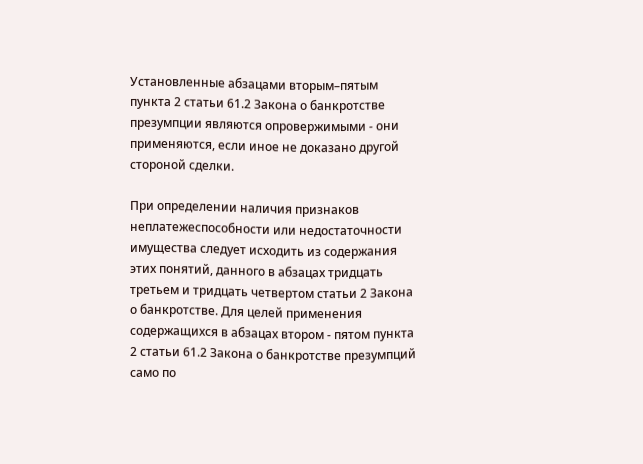Установленные абзацами вторым–пятым пункта 2 статьи 61.2 Закона о банкротстве презумпции являются опровержимыми - они применяются, если иное не доказано другой стороной сделки.

При определении наличия признаков неплатежеспособности или недостаточности имущества следует исходить из содержания этих понятий, данного в абзацах тридцать третьем и тридцать четвертом статьи 2 Закона о банкротстве. Для целей применения содержащихся в абзацах втором - пятом пункта 2 статьи 61.2 Закона о банкротстве презумпций само по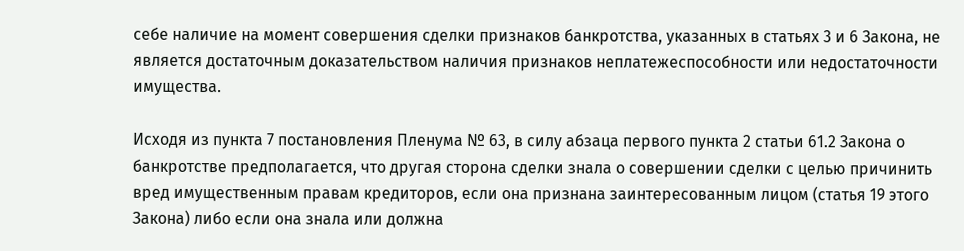себе наличие на момент совершения сделки признаков банкротства, указанных в статьях 3 и 6 Закона, не является достаточным доказательством наличия признаков неплатежеспособности или недостаточности имущества.

Исходя из пункта 7 постановления Пленума № 63, в силу абзаца первого пункта 2 статьи 61.2 Закона о банкротстве предполагается, что другая сторона сделки знала о совершении сделки с целью причинить вред имущественным правам кредиторов, если она признана заинтересованным лицом (статья 19 этого Закона) либо если она знала или должна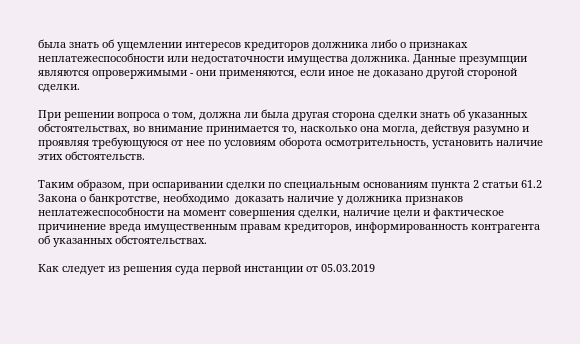была знать об ущемлении интересов кредиторов должника либо о признаках неплатежеспособности или недостаточности имущества должника. Данные презумпции являются опровержимыми - они применяются, если иное не доказано другой стороной сделки.

При решении вопроса о том, должна ли была другая сторона сделки знать об указанных обстоятельствах, во внимание принимается то, насколько она могла, действуя разумно и проявляя требующуюся от нее по условиям оборота осмотрительность, установить наличие этих обстоятельств.

Таким образом, при оспаривании сделки по специальным основаниям пункта 2 статьи 61.2 Закона о банкротстве, необходимо  доказать наличие у должника признаков неплатежеспособности на момент совершения сделки, наличие цели и фактическое причинение вреда имущественным правам кредиторов, информированность контрагента об указанных обстоятельствах.

Как следует из решения суда первой инстанции от 05.03.2019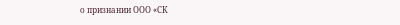о признании ООО «СК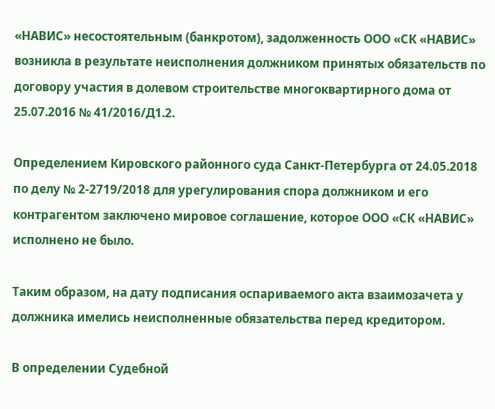«НАВИС» несостоятельным (банкротом), задолженность ООО «СК «НАВИС» возникла в результате неисполнения должником принятых обязательств по договору участия в долевом строительстве многоквартирного дома от 25.07.2016 № 41/2016/Д1.2.

Определением Кировского районного суда Санкт-Петербурга от 24.05.2018 по делу № 2-2719/2018 для урегулирования спора должником и его контрагентом заключено мировое соглашение, которое ООО «СК «НАВИС» исполнено не было.

Таким образом, на дату подписания оспариваемого акта взаимозачета у должника имелись неисполненные обязательства перед кредитором.

В определении Судебной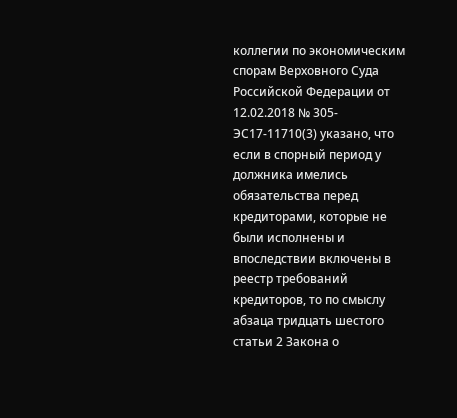коллегии по экономическим спорам Верховного Суда Российской Федерации от 12.02.2018 № 305-ЭС17-11710(3) указано, что если в спорный период у должника имелись обязательства перед кредиторами, которые не были исполнены и впоследствии включены в реестр требований кредиторов, то по смыслу абзаца тридцать шестого статьи 2 Закона о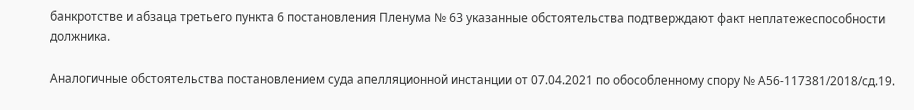банкротстве и абзаца третьего пункта 6 постановления Пленума № 63 указанные обстоятельства подтверждают факт неплатежеспособности должника.

Аналогичные обстоятельства постановлением суда апелляционной инстанции от 07.04.2021 по обособленному спору № А56-117381/2018/сд.19.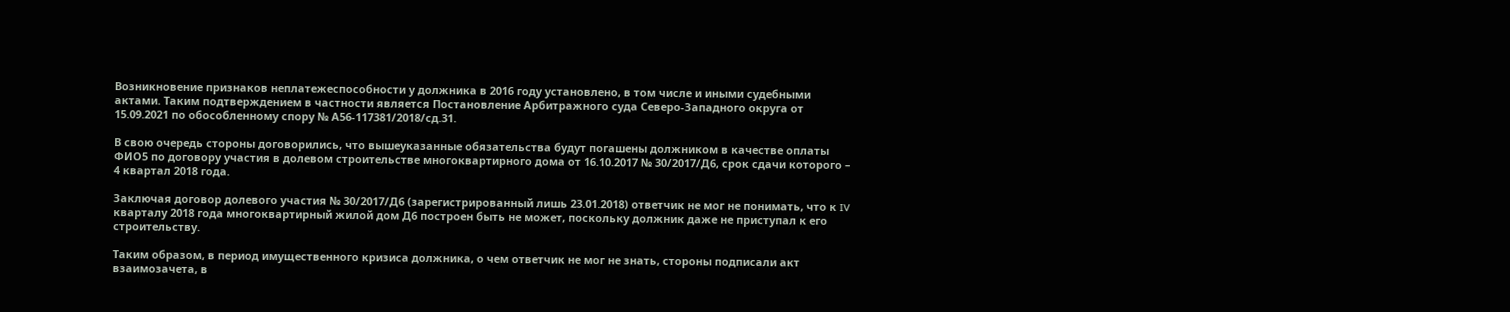Возникновение признаков неплатежеспособности у должника в 2016 году установлено, в том числе и иными судебными актами. Таким подтверждением в частности является Постановление Арбитражного суда Северо-Западного округа от 15.09.2021 по обособленному спору № А56-117381/2018/сд.31.

В свою очередь стороны договорились, что вышеуказанные обязательства будут погашены должником в качестве оплаты ФИО5 по договору участия в долевом строительстве многоквартирного дома от 16.10.2017 № 30/2017/Д6, срок сдачи которого – 4 квартал 2018 года.

Заключая договор долевого участия № 30/2017/Д6 (зарегистрированный лишь 23.01.2018) ответчик не мог не понимать, что к IV кварталу 2018 года многоквартирный жилой дом Д6 построен быть не может, поскольку должник даже не приступал к его строительству.

Таким образом, в период имущественного кризиса должника, о чем ответчик не мог не знать, стороны подписали акт взаимозачета, в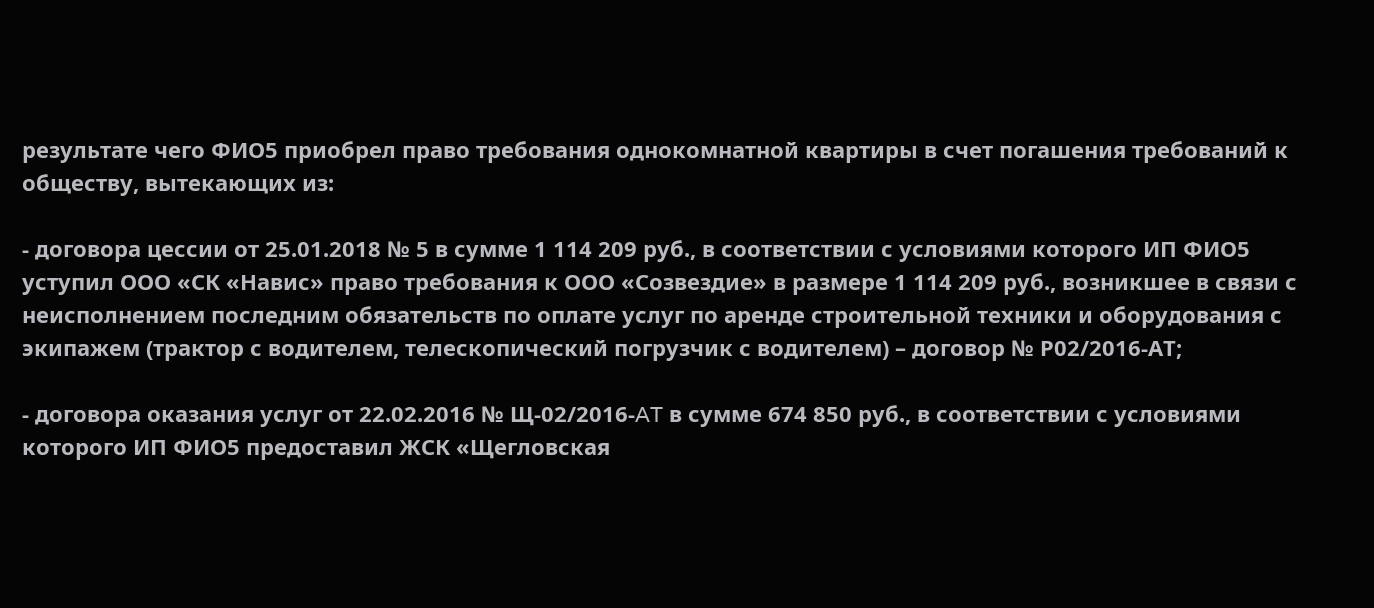результате чего ФИО5 приобрел право требования однокомнатной квартиры в счет погашения требований к обществу, вытекающих из:

- договора цессии от 25.01.2018 № 5 в сумме 1 114 209 руб., в соответствии с условиями которого ИП ФИО5 уступил ООО «СК «Навис» право требования к ООО «Созвездие» в размере 1 114 209 руб., возникшее в связи с неисполнением последним обязательств по оплате услуг по аренде строительной техники и оборудования с экипажем (трактор с водителем, телескопический погрузчик с водителем) – договор № Р02/2016-АТ;

- договора оказания услуг от 22.02.2016 № Щ-02/2016-AT в сумме 674 850 руб., в соответствии с условиями которого ИП ФИО5 предоставил ЖСК «Щегловская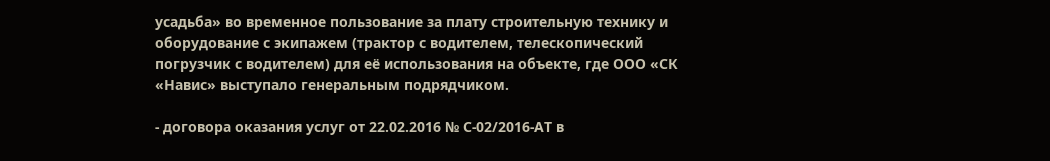усадьба» во временное пользование за плату строительную технику и оборудование с экипажем (трактор с водителем, телескопический погрузчик с водителем) для её использования на объекте, где ООО «СК «Навис» выступало генеральным подрядчиком.

- договора оказания услуг от 22.02.2016 № С-02/2016-АТ в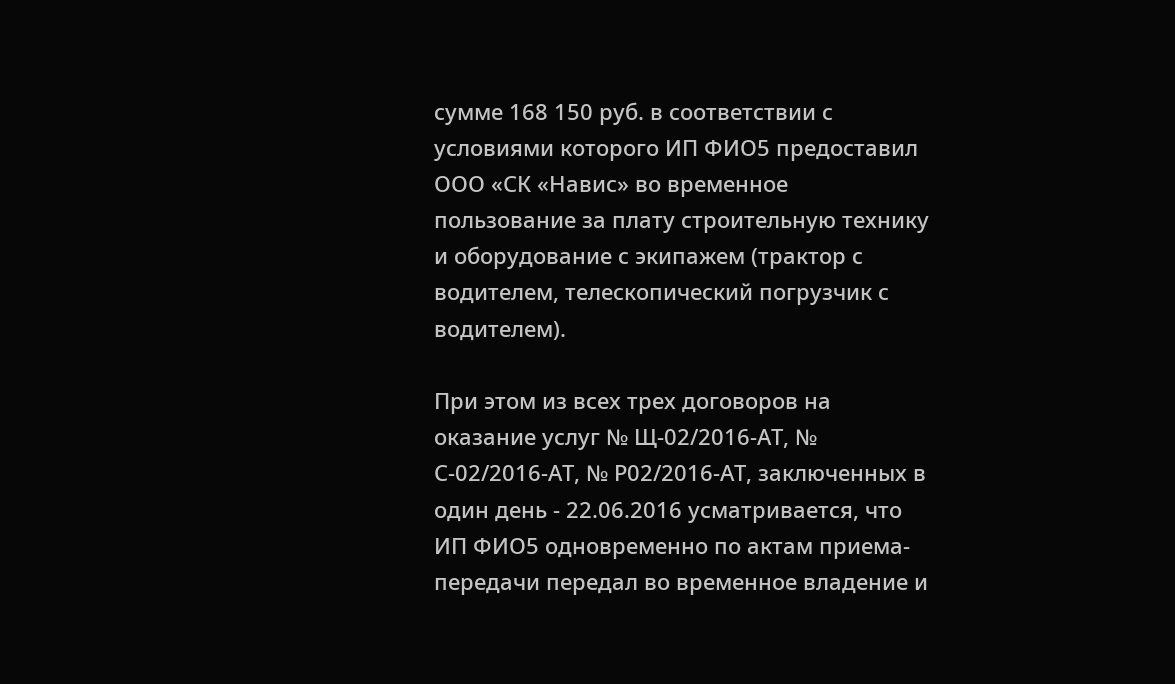сумме 168 150 руб. в соответствии с условиями которого ИП ФИО5 предоставил ООО «СК «Навис» во временное пользование за плату строительную технику и оборудование с экипажем (трактор с водителем, телескопический погрузчик с водителем).

При этом из всех трех договоров на оказание услуг № Щ-02/2016-АТ, № С-02/2016-АТ, № Р02/2016-АТ, заключенных в один день - 22.06.2016 усматривается, что ИП ФИО5 одновременно по актам приема-передачи передал во временное владение и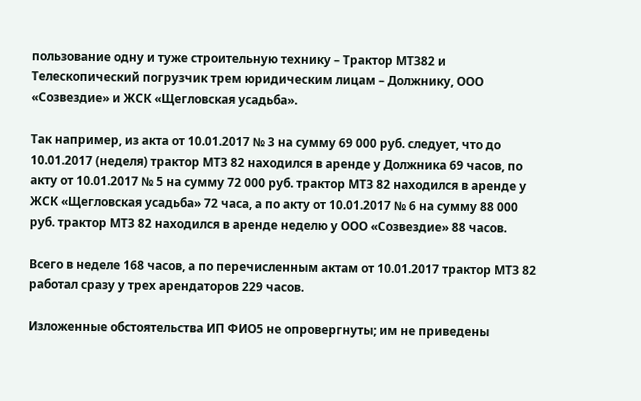пользование одну и туже строительную технику – Трактор МТЗ82 и Телескопический погрузчик трем юридическим лицам – Должнику, ООО «Созвездие» и ЖСК «Щегловская усадьба».

Так например, из акта от 10.01.2017 № 3 на сумму 69 000 руб. следует, что до 10.01.2017 (неделя) трактор МТЗ 82 находился в аренде у Должника 69 часов, по акту от 10.01.2017 № 5 на сумму 72 000 руб. трактор МТЗ 82 находился в аренде у ЖСК «Щегловская усадьба» 72 часа, а по акту от 10.01.2017 № 6 на сумму 88 000 руб. трактор МТЗ 82 находился в аренде неделю у ООО «Созвездие» 88 часов.

Всего в неделе 168 часов, а по перечисленным актам от 10.01.2017 трактор МТЗ 82 работал сразу у трех арендаторов 229 часов.

Изложенные обстоятельства ИП ФИО5 не опровергнуты; им не приведены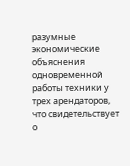разумные экономические объяснения одновременной работы техники у трех арендаторов, что свидетельствует о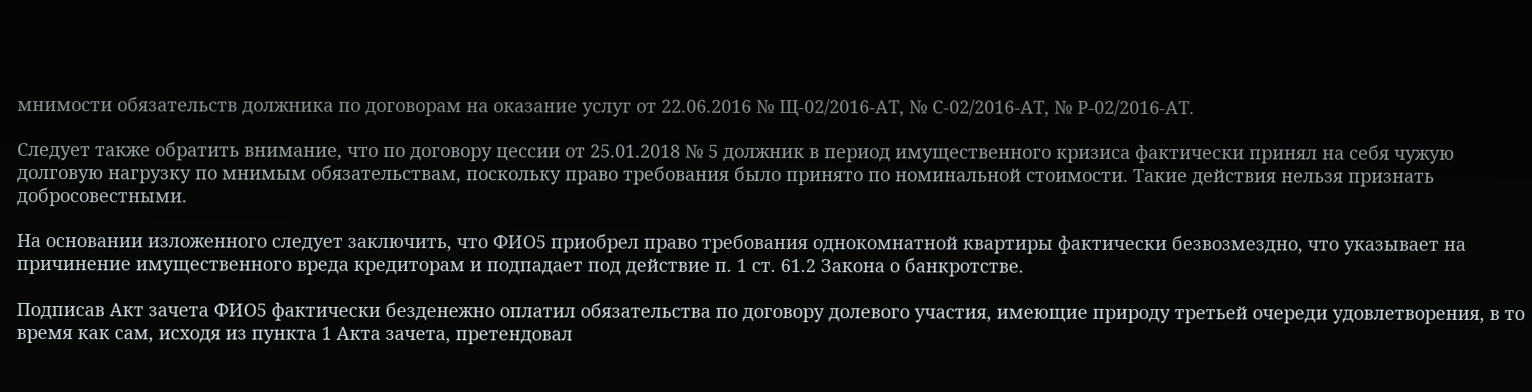мнимости обязательств должника по договорам на оказание услуг от 22.06.2016 № Щ-02/2016-АТ, № С-02/2016-АТ, № Р-02/2016-АТ.

Следует также обратить внимание, что по договору цессии от 25.01.2018 № 5 должник в период имущественного кризиса фактически принял на себя чужую долговую нагрузку по мнимым обязательствам, поскольку право требования было принято по номинальной стоимости. Такие действия нельзя признать добросовестными.

На основании изложенного следует заключить, что ФИО5 приобрел право требования однокомнатной квартиры фактически безвозмездно, что указывает на причинение имущественного вреда кредиторам и подпадает под действие п. 1 ст. 61.2 Закона о банкротстве.

Подписав Акт зачета ФИО5 фактически безденежно оплатил обязательства по договору долевого участия, имеющие природу третьей очереди удовлетворения, в то время как сам, исходя из пункта 1 Акта зачета, претендовал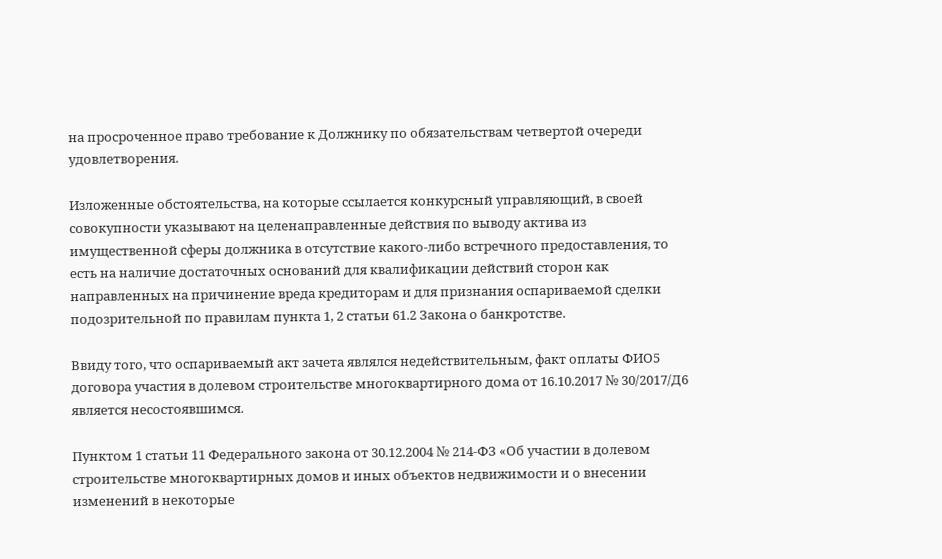на просроченное право требование к Должнику по обязательствам четвертой очереди удовлетворения.

Изложенные обстоятельства, на которые ссылается конкурсный управляющий, в своей совокупности указывают на целенаправленные действия по выводу актива из имущественной сферы должника в отсутствие какого-либо встречного предоставления, то есть на наличие достаточных оснований для квалификации действий сторон как направленных на причинение вреда кредиторам и для признания оспариваемой сделки подозрительной по правилам пункта 1, 2 статьи 61.2 Закона о банкротстве.

Ввиду того, что оспариваемый акт зачета являлся недействительным, факт оплаты ФИО5 договора участия в долевом строительстве многоквартирного дома от 16.10.2017 № 30/2017/Д6 является несостоявшимся.

Пунктом 1 статьи 11 Федерального закона от 30.12.2004 № 214-ФЗ «Об участии в долевом строительстве многоквартирных домов и иных объектов недвижимости и о внесении изменений в некоторые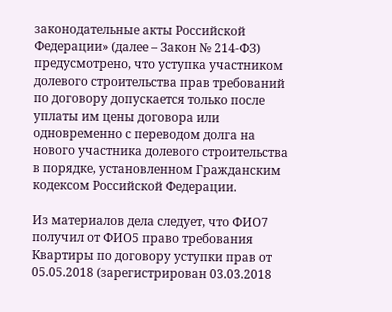законодательные акты Российской Федерации» (далее – Закон № 214-ФЗ) предусмотрено, что уступка участником долевого строительства прав требований по договору допускается только после уплаты им цены договора или одновременно с переводом долга на нового участника долевого строительства в порядке, установленном Гражданским кодексом Российской Федерации.

Из материалов дела следует, что ФИО7 получил от ФИО5 право требования Квартиры по договору уступки прав от 05.05.2018 (зарегистрирован 03.03.2018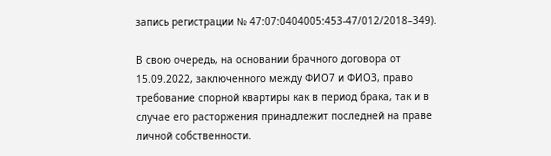запись регистрации № 47:07:0404005:453-47/012/2018–349).

В свою очередь, на основании брачного договора от 15.09.2022, заключенного между ФИО7 и ФИО3, право требование спорной квартиры как в период брака, так и в случае его расторжения принадлежит последней на праве личной собственности.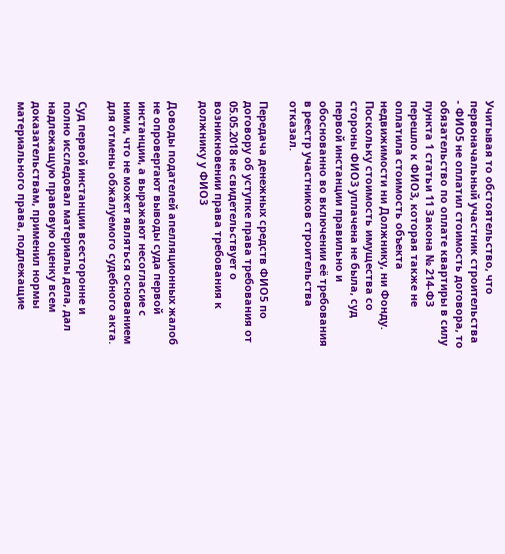Учитывая то обстоятельство, что первоначальный участник строительства - ФИО5 не оплатил стоимость договора, то обязательство по оплате квартиры в силу пункта 1 статьи 11 Закона № 214-ФЗ перешло к ФИО3, которая также не оплатила стоимость объекта недвижимости ни Должнику, ни Фонду. Поскольку стоимость имущества со стороны ФИО3 уплачена не была, суд первой инстанции правильно и обоснованно во включении её требования в реестр участников строительства отказал.

Передача денежных средств ФИО5 по договору об уступке права требования от 05.05.2018 не свидетельствует о возникновении права требования к должнику у ФИО3

Доводы подателей апелляционных жалоб не опровергают выводы суда первой инстанции, а выражают несогласие с ними, что не может являться основанием для отмены обжалуемого судебного акта.

Суд первой инстанции всесторонне и полно исследовал материалы дела, дал надлежащую правовую оценку всем доказательствам, применил нормы материального права, подлежащие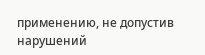применению, не допустив нарушений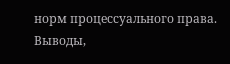норм процессуального права. Выводы,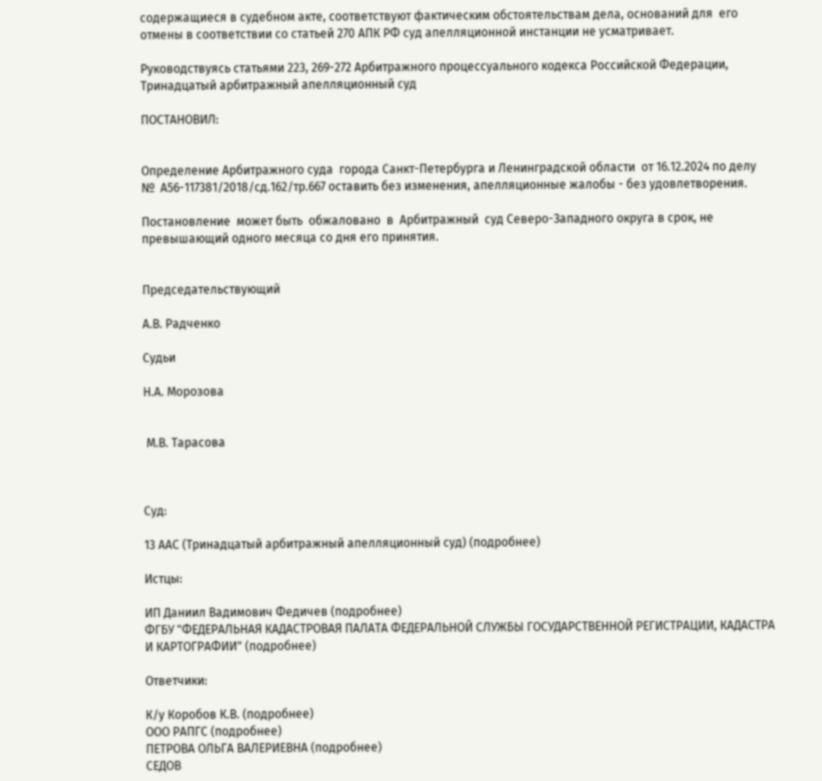содержащиеся в судебном акте, соответствуют фактическим обстоятельствам дела, оснований для  его отмены в соответствии со статьей 270 АПК РФ суд апелляционной инстанции не усматривает.

Руководствуясь статьями 223, 269-272 Арбитражного процессуального кодекса Российской Федерации, Тринадцатый арбитражный апелляционный суд

ПОСТАНОВИЛ:


Определение Арбитражного суда  города Санкт-Петербурга и Ленинградской области  от 16.12.2024 по делу №  А56-117381/2018/сд.162/тр.667 оставить без изменения, апелляционные жалобы - без удовлетворения.

Постановление  может быть  обжаловано  в  Арбитражный  суд Северо-Западного округа в срок, не превышающий одного месяца со дня его принятия.


Председательствующий

А.В. Радченко

Судьи

Н.А. Морозова


 М.В. Тарасова



Суд:

13 ААС (Тринадцатый арбитражный апелляционный суд) (подробнее)

Истцы:

ИП Даниил Вадимович Федичев (подробнее)
ФГБУ "ФЕДЕРАЛЬНАЯ КАДАСТРОВАЯ ПАЛАТА ФЕДЕРАЛЬНОЙ СЛУЖБЫ ГОСУДАРСТВЕННОЙ РЕГИСТРАЦИИ, КАДАСТРА И КАРТОГРАФИИ" (подробнее)

Ответчики:

К/у Коробов К.В. (подробнее)
ООО РАПГС (подробнее)
ПЕТРОВА ОЛЬГА ВАЛЕРИЕВНА (подробнее)
СЕДОВ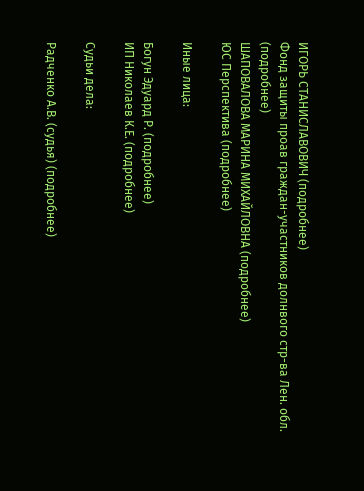ИГОРЬ СТАНИСЛАВОВИЧ (подробнее)
Фонд защиты проав граждан-участников долнвого стр-ва Лен. обл. (подробнее)
ШАПОВАЛОВА МАРИНА МИХАЙЛОВНА (подробнее)
ЮС Перспектива (подробнее)

Иные лица:

Богун Эдуард Р. (подробнее)
ИП Николаев К.Е. (подробнее)

Судьи дела:

Радченко А.В. (судья) (подробнее)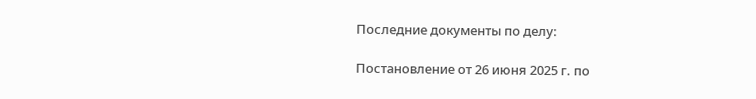Последние документы по делу:

Постановление от 26 июня 2025 г. по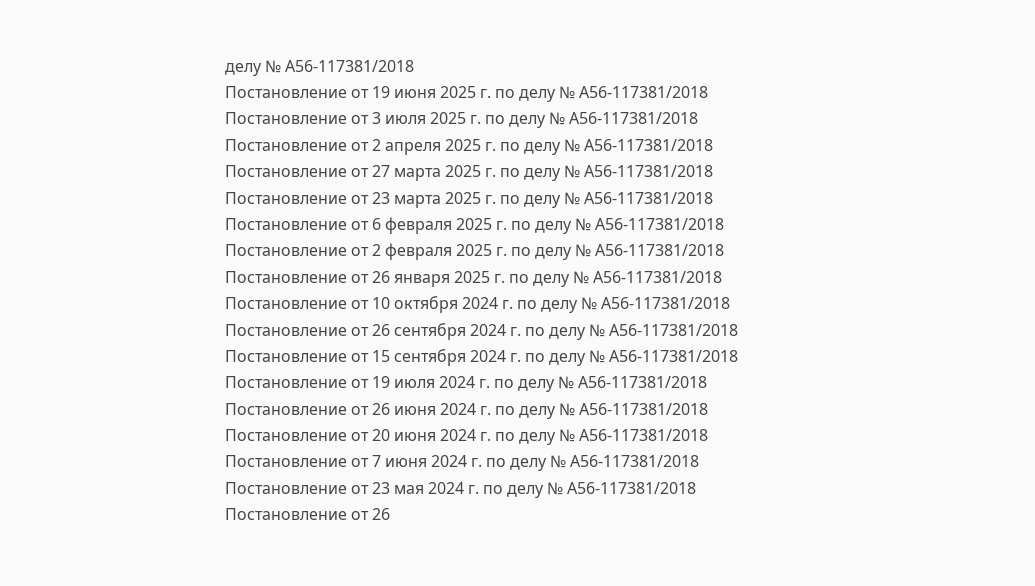делу № А56-117381/2018
Постановление от 19 июня 2025 г. по делу № А56-117381/2018
Постановление от 3 июля 2025 г. по делу № А56-117381/2018
Постановление от 2 апреля 2025 г. по делу № А56-117381/2018
Постановление от 27 марта 2025 г. по делу № А56-117381/2018
Постановление от 23 марта 2025 г. по делу № А56-117381/2018
Постановление от 6 февраля 2025 г. по делу № А56-117381/2018
Постановление от 2 февраля 2025 г. по делу № А56-117381/2018
Постановление от 26 января 2025 г. по делу № А56-117381/2018
Постановление от 10 октября 2024 г. по делу № А56-117381/2018
Постановление от 26 сентября 2024 г. по делу № А56-117381/2018
Постановление от 15 сентября 2024 г. по делу № А56-117381/2018
Постановление от 19 июля 2024 г. по делу № А56-117381/2018
Постановление от 26 июня 2024 г. по делу № А56-117381/2018
Постановление от 20 июня 2024 г. по делу № А56-117381/2018
Постановление от 7 июня 2024 г. по делу № А56-117381/2018
Постановление от 23 мая 2024 г. по делу № А56-117381/2018
Постановление от 26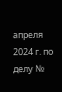апреля 2024 г. по делу №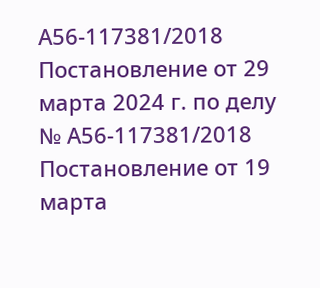А56-117381/2018
Постановление от 29 марта 2024 г. по делу № А56-117381/2018
Постановление от 19 марта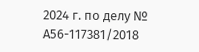2024 г. по делу № А56-117381/2018